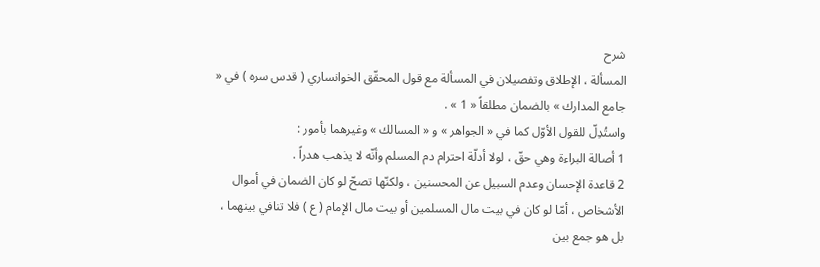شرح
المسألة ، الإطلاق وتفصيلان في المسألة مع قول المحقّق الخوانساري ( قدس سره ) في « جامع المدارك » بالضمان مطلقاً « 1 » .
واستُدِلّ للقول الأوّل كما في « الجواهر » و « المسالك » وغيرهما بأمور :
1 أصالة البراءة وهي حقّ ، لولا أدلّة احترام دم المسلم وأنّه لا يذهب هدراً .
2 قاعدة الإحسان وعدم السبيل عن المحسنين ، ولكنّها تصحّ لو كان الضمان في أموال الأشخاص ، أمّا لو كان في بيت مال المسلمين أو بيت مال الإمام ( ع ) فلا تنافي بينهما ، بل هو جمع بين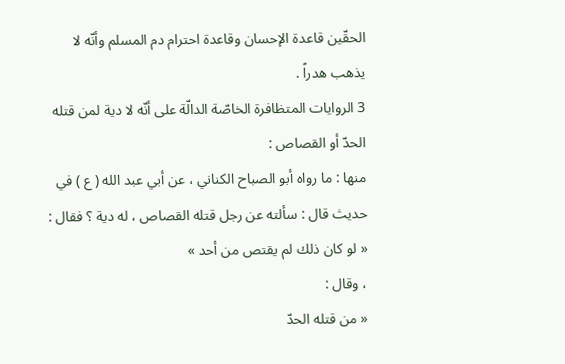الحقّين قاعدة الإحسان وقاعدة احترام دم المسلم وأنّه لا يذهب هدراً .
3 الروايات المتظافرة الخاصّة الدالّة على أنّه لا دية لمن قتله الحدّ أو القصاص :
منها : ما رواه أبو الصباح الكناني ، عن أبي عبد الله ( ع ) في حديث قال : سألته عن رجل قتله القصاص ، له دية ؟ فقال :
« لو كان ذلك لم يقتص من أحد »
، وقال :
« من قتله الحدّ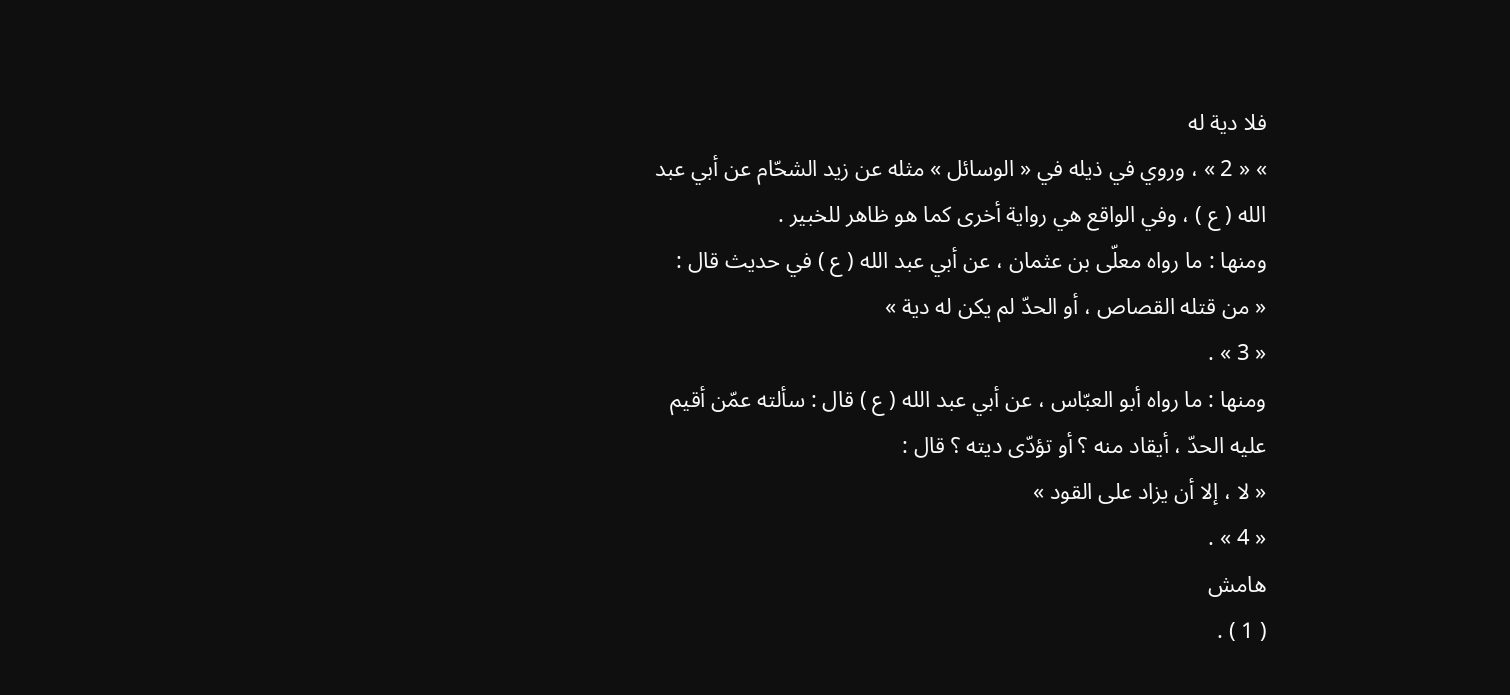فلا دية له
» « 2 » ، وروي في ذيله في « الوسائل » مثله عن زيد الشحّام عن أبي عبد الله ( ع ) ، وفي الواقع هي رواية أخرى كما هو ظاهر للخبير .
ومنها : ما رواه معلّى بن عثمان ، عن أبي عبد الله ( ع ) في حديث قال :
« من قتله القصاص ، أو الحدّ لم يكن له دية »
« 3 » .
ومنها : ما رواه أبو العبّاس ، عن أبي عبد الله ( ع ) قال : سألته عمّن أقيم عليه الحدّ ، أيقاد منه ؟ أو تؤدّى ديته ؟ قال :
« لا ، إلا أن يزاد على القود »
« 4 » .
هامش
( 1 ) .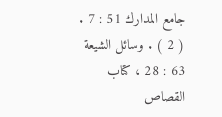جامع المدارك 51 : 7 .
( 2 ) . وسائل الشيعة 63 : 28 ، كتاب القصاص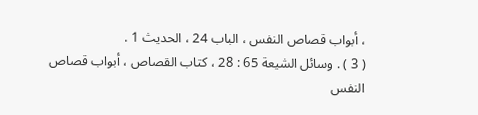، أبواب قصاص النفس ، الباب 24 ، الحديث 1 .
( 3 ) . وسائل الشيعة 65 : 28 ، كتاب القصاص ، أبواب قصاص النفس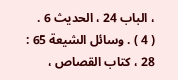، الباب 24 ، الحديث 6 .
( 4 ) . وسائل الشيعة 65 : 28 ، كتاب القصاص ،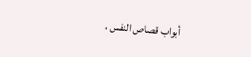أبواب قصاص النفس ،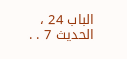الباب 24 ، الحديث 7 . .